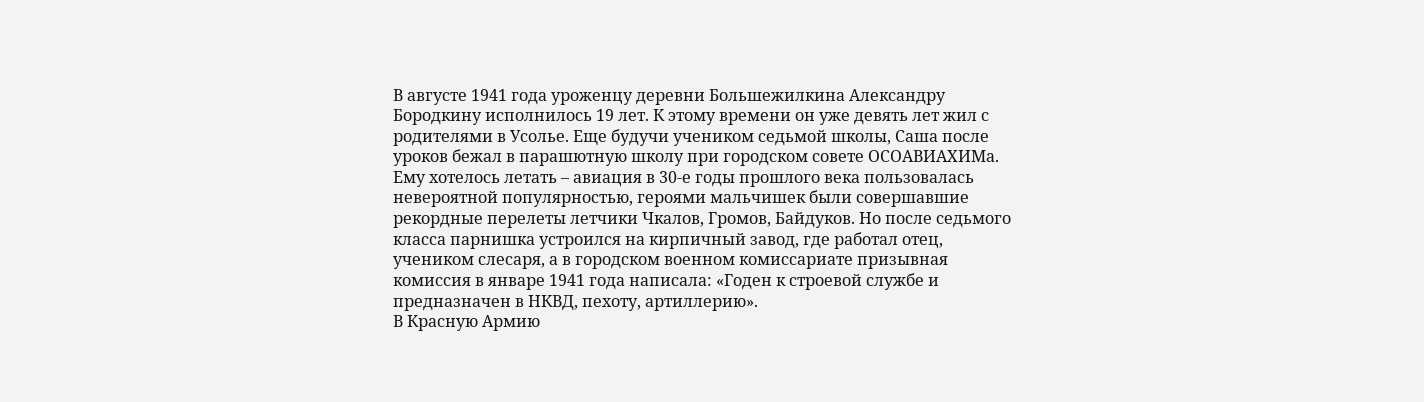В августе 1941 года уроженцу деревни Большежилкина Александру Бородкину исполнилось 19 лет. К этому времени он уже девять лет жил с родителями в Усолье. Еще будучи учеником седьмой школы, Саша после уроков бежал в парашютную школу при городском совете ОСОАВИАХИМа. Ему хотелось летать – авиация в 30-е годы прошлого века пользовалась невероятной популярностью, героями мальчишек были совершавшие рекордные перелеты летчики Чкалов, Громов, Байдуков. Но после седьмого класса парнишка устроился на кирпичный завод, где работал отец, учеником слесаря, а в городском военном комиссариате призывная комиссия в январе 1941 года написала: «Годен к строевой службе и предназначен в НКВД, пехоту, артиллерию».
В Красную Армию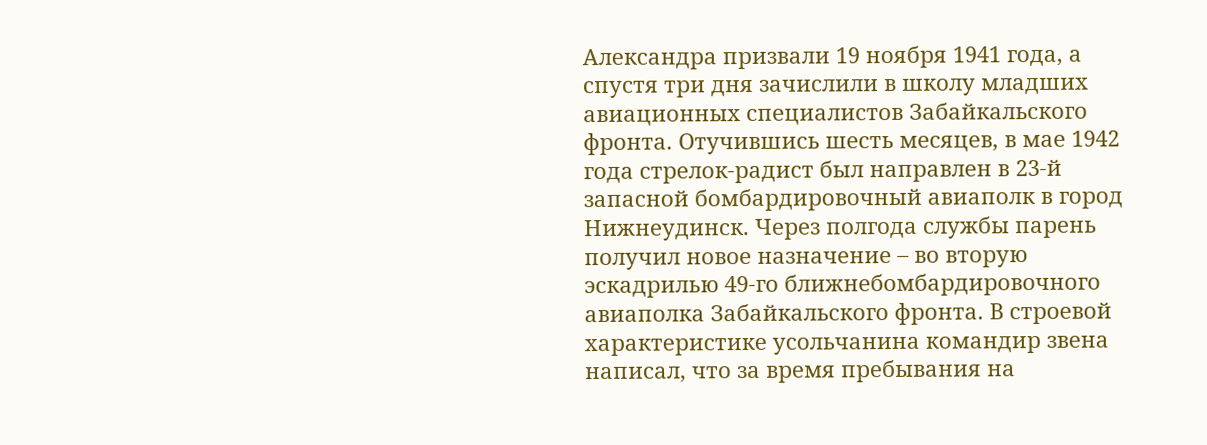Александра призвали 19 ноября 1941 года, а спустя три дня зачислили в школу младших авиационных специалистов Забайкальского фронта. Отучившись шесть месяцев, в мае 1942 года стрелок-радист был направлен в 23-й запасной бомбардировочный авиаполк в город Нижнеудинск. Через полгода службы парень получил новое назначение – во вторую эскадрилью 49-го ближнебомбардировочного авиаполка Забайкальского фронта. В строевой характеристике усольчанина командир звена написал, что за время пребывания на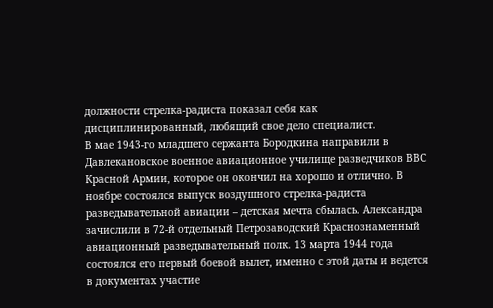должности стрелка-радиста показал себя как дисциплинированный, любящий свое дело специалист.
В мае 1943-го младшего сержанта Бородкина направили в Давлекановское военное авиационное училище разведчиков ВВС Красной Армии, которое он окончил на хорошо и отлично. В ноябре состоялся выпуск воздушного стрелка-радиста разведывательной авиации – детская мечта сбылась. Александра зачислили в 72-й отдельный Петрозаводский Краснознаменный авиационный разведывательный полк. 13 марта 1944 года состоялся его первый боевой вылет, именно с этой даты и ведется в документах участие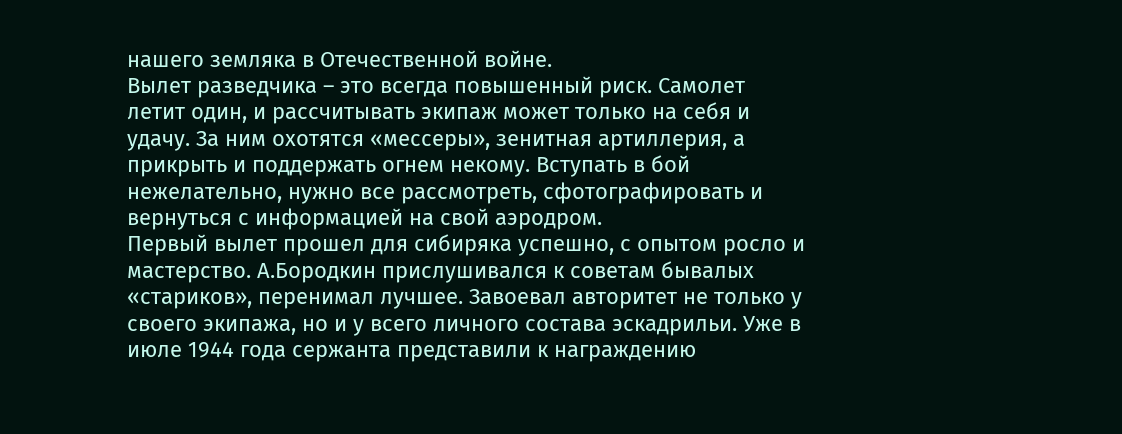нашего земляка в Отечественной войне.
Вылет разведчика – это всегда повышенный риск. Самолет летит один, и рассчитывать экипаж может только на себя и удачу. За ним охотятся «мессеры», зенитная артиллерия, а прикрыть и поддержать огнем некому. Вступать в бой нежелательно, нужно все рассмотреть, сфотографировать и вернуться с информацией на свой аэродром.
Первый вылет прошел для сибиряка успешно, с опытом росло и мастерство. А.Бородкин прислушивался к советам бывалых «стариков», перенимал лучшее. Завоевал авторитет не только у своего экипажа, но и у всего личного состава эскадрильи. Уже в июле 1944 года сержанта представили к награждению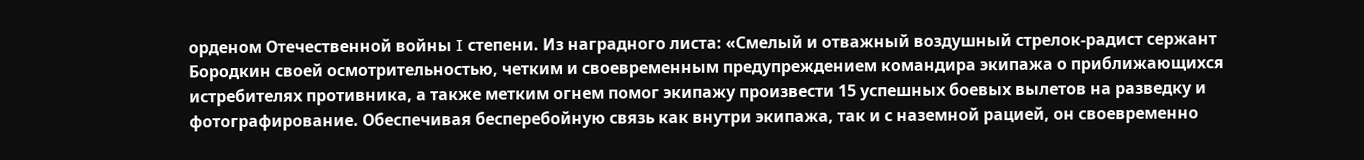орденом Отечественной войны I степени. Из наградного листа: «Смелый и отважный воздушный стрелок-радист сержант Бородкин своей осмотрительностью, четким и своевременным предупреждением командира экипажа о приближающихся истребителях противника, а также метким огнем помог экипажу произвести 15 успешных боевых вылетов на разведку и фотографирование. Обеспечивая бесперебойную связь как внутри экипажа, так и с наземной рацией, он своевременно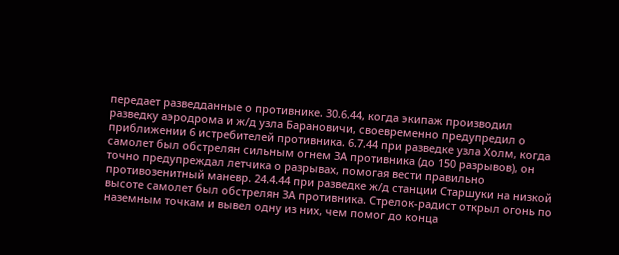передает разведданные о противнике. 30.6.44, когда экипаж производил разведку аэродрома и ж/д узла Барановичи, своевременно предупредил о приближении 6 истребителей противника. 6.7.44 при разведке узла Холм, когда самолет был обстрелян сильным огнем ЗА противника (до 150 разрывов), он точно предупреждал летчика о разрывах, помогая вести правильно противозенитный маневр. 24.4.44 при разведке ж/д станции Старшуки на низкой высоте самолет был обстрелян ЗА противника. Стрелок-радист открыл огонь по наземным точкам и вывел одну из них, чем помог до конца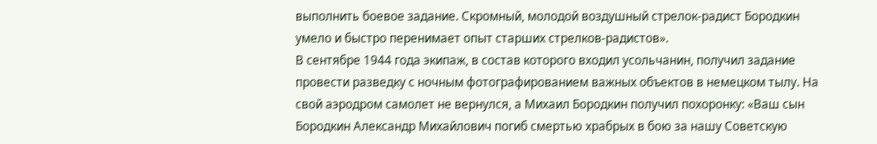выполнить боевое задание. Скромный, молодой воздушный стрелок-радист Бородкин умело и быстро перенимает опыт старших стрелков-радистов».
В сентябре 1944 года экипаж, в состав которого входил усольчанин, получил задание провести разведку с ночным фотографированием важных объектов в немецком тылу. На свой аэродром самолет не вернулся, а Михаил Бородкин получил похоронку: «Ваш сын Бородкин Александр Михайлович погиб смертью храбрых в бою за нашу Советскую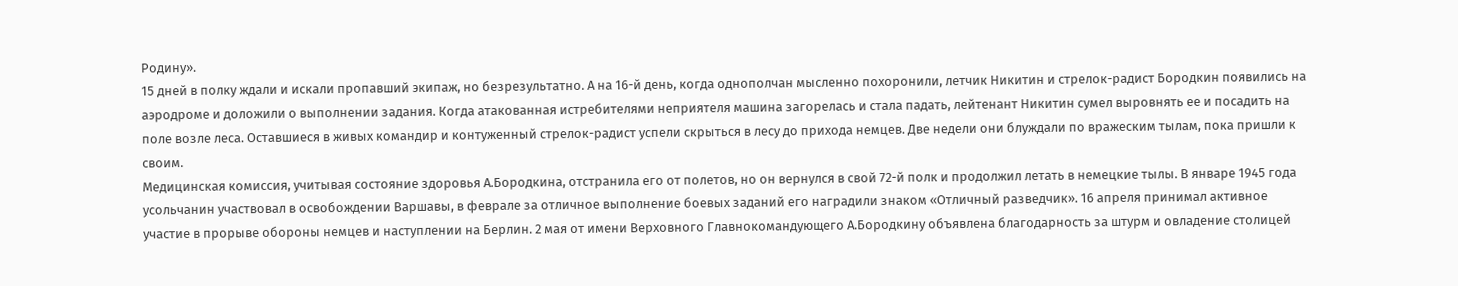Родину».
15 дней в полку ждали и искали пропавший экипаж, но безрезультатно. А на 16-й день, когда однополчан мысленно похоронили, летчик Никитин и стрелок-радист Бородкин появились на аэродроме и доложили о выполнении задания. Когда атакованная истребителями неприятеля машина загорелась и стала падать, лейтенант Никитин сумел выровнять ее и посадить на поле возле леса. Оставшиеся в живых командир и контуженный стрелок-радист успели скрыться в лесу до прихода немцев. Две недели они блуждали по вражеским тылам, пока пришли к своим.
Медицинская комиссия, учитывая состояние здоровья А.Бородкина, отстранила его от полетов, но он вернулся в свой 72-й полк и продолжил летать в немецкие тылы. В январе 1945 года усольчанин участвовал в освобождении Варшавы, в феврале за отличное выполнение боевых заданий его наградили знаком «Отличный разведчик». 16 апреля принимал активное участие в прорыве обороны немцев и наступлении на Берлин. 2 мая от имени Верховного Главнокомандующего А.Бородкину объявлена благодарность за штурм и овладение столицей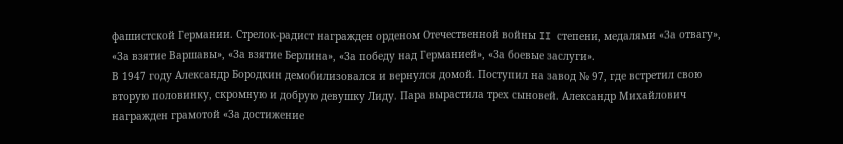фашистской Германии. Стрелок-радист награжден орденом Отечественной войны II степени, медалями «За отвагу», «За взятие Варшавы», «За взятие Берлина», «За победу над Германией», «За боевые заслуги».
В 1947 году Александр Бородкин демобилизовался и вернулся домой. Поступил на завод № 97, где встретил свою вторую половинку, скромную и добрую девушку Лиду. Пара вырастила трех сыновей. Александр Михайлович награжден грамотой «За достижение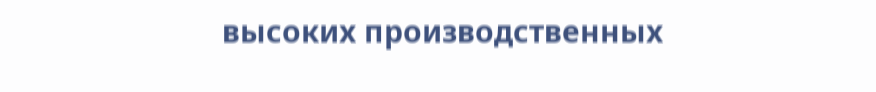высоких производственных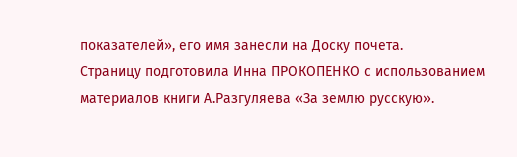показателей», его имя занесли на Доску почета.
Страницу подготовила Инна ПРОКОПЕНКО с использованием материалов книги А.Разгуляева «За землю русскую».